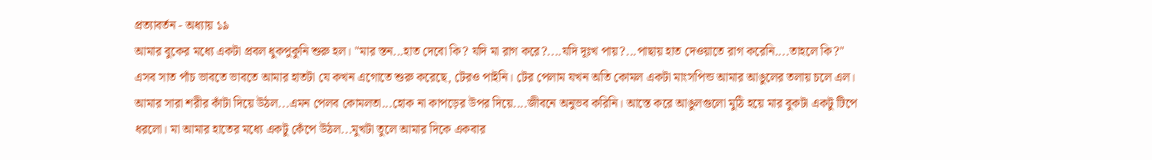প্রত্যাবর্তন - অধ্যায় ১৯
আমার বুকের মধ্যে একটা প্রবল ধুকপুকুনি শুরু হল। "মার স্তন...হাত দেবো কি? যদি মা রাগ করে?....যদি দূঃখ পায়?...পাছায় হাত দেওয়াতে রাগ করেনি....তাহলে কি?" এসব সাত পাঁচ ভাবতে ভাবতে আমার হাতটা যে কখন এগোতে শুরু করেছে, টেরও পাইনি। টের পেলাম যখন অতি কোমল একটা মাংসপিন্ড আমার আঙুলের তলায় চলে এল। আমার সারা শরীর কাঁটা দিয়ে উঠল...এমন পেলব কোমলতা...হোক না কাপড়ের উপর দিয়ে....জীবনে অনুভব করিনি। আস্তে করে আঙুলগুলো মুঠি হয়ে মার বুকটা একটু টিপে ধরলো। মা আমার হাতের মধ্যে একটু কেঁপে উঠল...মুখটা তুলে আমার দিকে একবার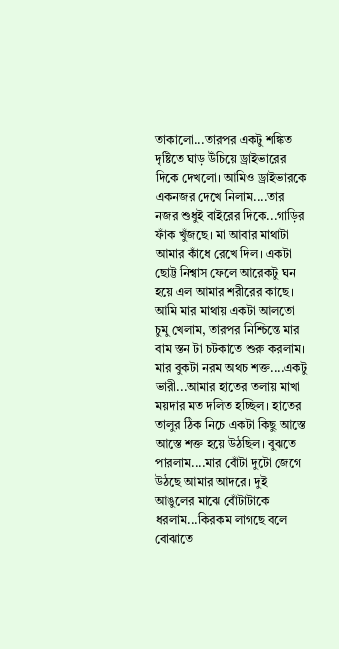তাকালো...তারপর একটু শঙ্কিত দৃষ্টিতে ঘাড় উঁচিয়ে ড্রাইভারের দিকে দেখলো। আমিও ড্রাইভারকে একনজর দেখে নিলাম....তার নজর শুধুই বাইরের দিকে...গাড়ির ফাঁক খুঁজছে। মা আবার মাথাটা আমার কাঁধে রেখে দিল। একটা ছোট্ট নিশ্বাস ফেলে আরেকটু ঘন হয়ে এল আমার শরীরের কাছে। আমি মার মাথায় একটা আলতো চুমু খেলাম, তারপর নিশ্চিন্তে মার বাম স্তন টা চটকাতে শুরু করলাম। মার বুকটা নরম অথচ শক্ত....একটু ভারী...আমার হাতের তলায় মাখা ময়দার মত দলিত হচ্ছিল। হাতের তালুর ঠিক নিচে একটা কিছু আস্তে আস্তে শক্ত হয়ে উঠছিল। বুঝতে পারলাম....মার বোঁটা দুটো জেগে উঠছে আমার আদরে। দুই আঙুলের মাঝে বোঁটাটাকে ধরলাম...কিরকম লাগছে বলে বোঝাতে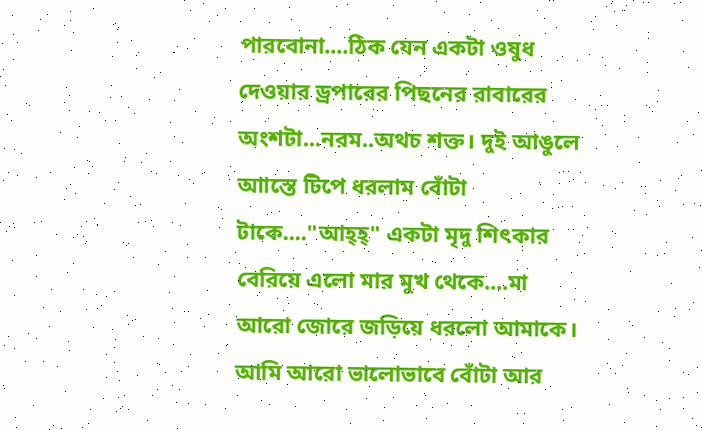পারবোনা....ঠিক যেন একটা ওষুধ দেওয়ার ড্রপারের পিছনের রাবারের অংশটা...নরম..অথচ শক্ত। দুই আঙুলে আাস্তে টিপে ধরলাম বোঁটা টাকে...."আহ্হ্" একটা মৃদু শিৎকার বেরিয়ে এলো মার মুখ থেকে....মা আরো জোরে জড়িয়ে ধরলো আমাকে। আমি আরো ভালোভাবে বোঁটা আর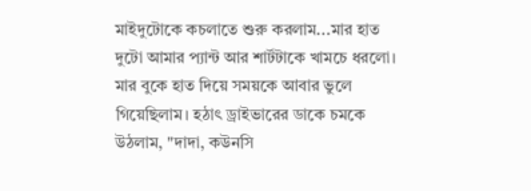মাইদুটোকে কচলাতে শুরু করলাম...মার হাত দুটো আমার প্যান্ট আর শার্টটাকে খামচে ধরলো।
মার বুকে হাত দিয়ে সময়কে আবার ভুলে গিয়েছিলাম। হঠাৎ ড্রাইভারের ডাকে চমকে উঠলাম, "দাদা, কউনসি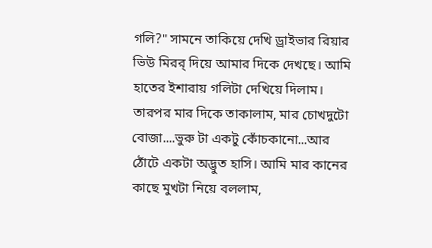গলি?" সামনে তাকিয়ে দেখি ড্রাইভার রিয়ার ভিউ মিরর্ দিয়ে আমার দিকে দেখছে। আমি হাতের ইশারায় গলিটা দেখিয়ে দিলাম। তারপর মার দিকে তাকালাম, মার চোখদুটো বোজা....ভুরু টা একটু কোঁচকানো...আর ঠোঁটে একটা অদ্ভুত হাসি। আমি মার কানের কাছে মুখটা নিয়ে বললাম,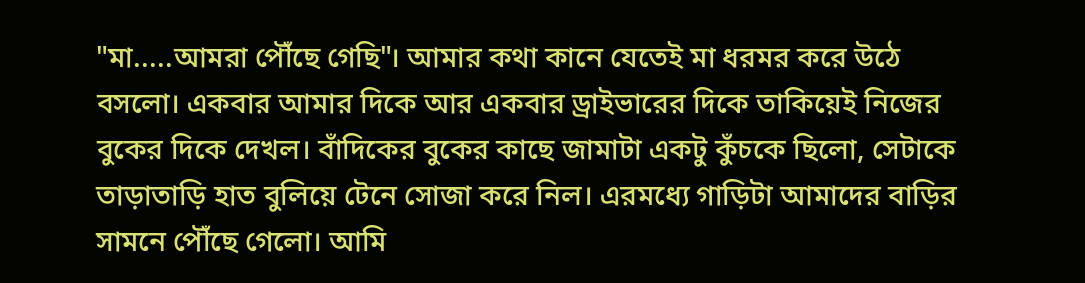"মা.....আমরা পৌঁছে গেছি"। আমার কথা কানে যেতেই মা ধরমর করে উঠে বসলো। একবার আমার দিকে আর একবার ড্রাইভারের দিকে তাকিয়েই নিজের বুকের দিকে দেখল। বাঁদিকের বুকের কাছে জামাটা একটু কুঁচকে ছিলো, সেটাকে তাড়াতাড়ি হাত বুলিয়ে টেনে সোজা করে নিল। এরমধ্যে গাড়িটা আমাদের বাড়ির সামনে পৌঁছে গেলো। আমি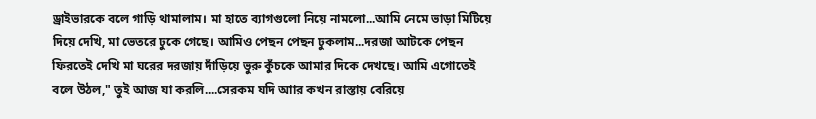ড্রাইভারকে বলে গাড়ি থামালাম। মা হাতে ব্যাগগুলো নিয়ে নামলো...আমি নেমে ভাড়া মিটিয়ে দিয়ে দেখি, মা ভেতরে ঢুকে গেছে। আমিও পেছন পেছন ঢুকলাম...দরজা আটকে পেছন ফিরতেই দেখি মা ঘরের দরজায় দাঁড়িয়ে ভুরু কুঁচকে আমার দিকে দেখছে। আমি এগোতেই বলে উঠল," তুই আজ যা করলি....সেরকম যদি আার কখন রাস্তায় বেরিয়ে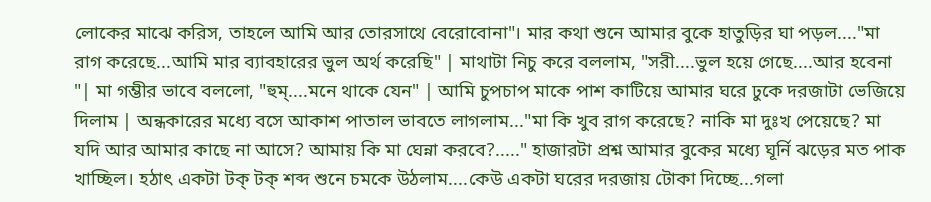লোকের মাঝে করিস, তাহলে আমি আর তোরসাথে বেরোবোনা"। মার কথা শুনে আমার বুকে হাতুড়ির ঘা পড়ল...."মা রাগ করেছে...আমি মার ব্যাবহারের ভুল অর্থ করেছি" | মাথাটা নিচু করে বললাম, "সরী....ভুল হয়ে গেছে....আর হবেনা "| মা গম্ভীর ভাবে বললো, "হুম্....মনে থাকে যেন" | আমি চুপচাপ মাকে পাশ কাটিয়ে আমার ঘরে ঢুকে দরজাটা ভেজিয়ে দিলাম | অন্ধকারের মধ্যে বসে আকাশ পাতাল ভাবতে লাগলাম..."মা কি খুব রাগ করেছে? নাকি মা দুঃখ পেয়েছে? মা যদি আর আমার কাছে না আসে? আমায় কি মা ঘেন্না করবে?....." হাজারটা প্রশ্ন আমার বুকের মধ্যে ঘূর্নি ঝড়ের মত পাক খাচ্ছিল। হঠাৎ একটা টক্ টক্ শব্দ শুনে চমকে উঠলাম....কেউ একটা ঘরের দরজায় টোকা দিচ্ছে...গলা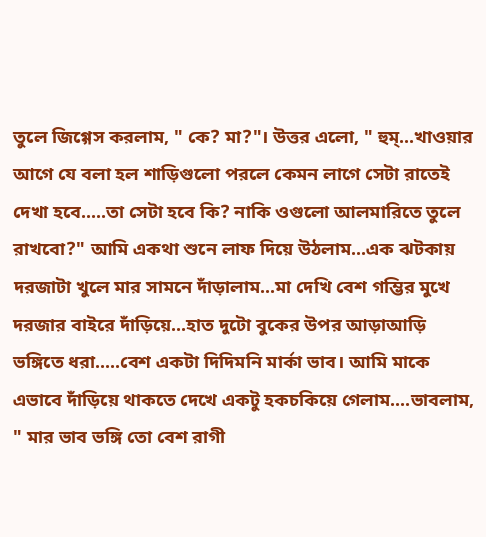তুলে জিগ্গেস করলাম, " কে? মা?"। উত্তর এলো, " হুম্...খাওয়ার আগে যে বলা হল শাড়িগুলো পরলে কেমন লাগে সেটা রাতেই দেখা হবে.....তা সেটা হবে কি? নাকি ওগুলো আলমারিতে তুলে রাখবো?" আমি একথা শুনে লাফ দিয়ে উঠলাম...এক ঝটকায় দরজাটা খুলে মার সামনে দাঁড়ালাম...মা দেখি বেশ গম্ভির মুখে দরজার বাইরে দাঁড়িয়ে...হাত দুটো বুকের উপর আড়াআড়ি ভঙ্গিতে ধরা.....বেশ একটা দিদিমনি মার্কা ভাব। আমি মাকে এভাবে দাঁড়িয়ে থাকতে দেখে একটু হকচকিয়ে গেলাম....ভাবলাম, " মার ভাব ভঙ্গি তো বেশ রাগী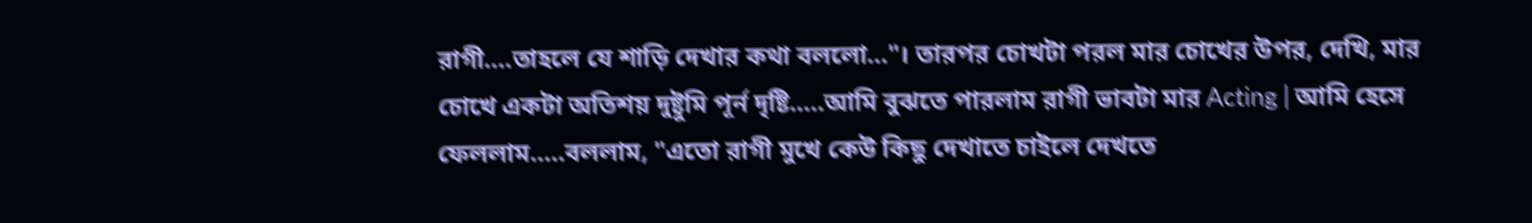রাগী....তাহলে যে শাড়ি দেখার কথা বললো..."। তারপর চোখটা পরল মার চোখের উপর, দেখি, মার চোখে একটা অতিশয় দুষ্টুমি পূর্ন দৃষ্টি.....আমি বুঝতে পারলাম রাগী ভাবটা মার Acting | আমি হেসে ফেললাম.....বললাম, "এতো রাগী মুখে কেউ কিছু দেখাতে চাইলে দেখতে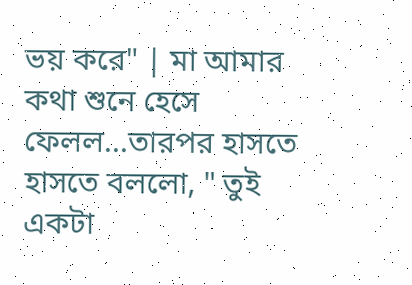ভয় করে" | মা আমার কথা শুনে হেসে ফেলল...তারপর হাসতে হাসতে বললো, " তুই একটা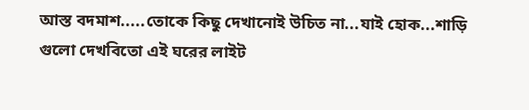আস্ত বদমাশ.....তোকে কিছু দেখানোই উচিত না...যাই হোক...শাড়ি গুলো দেখবিতো এই ঘরের লাইট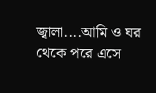জ্বালা....আমি ও ঘর থেকে পরে এসে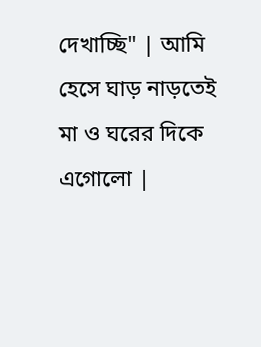দেখাচ্ছি" | আমি হেসে ঘাড় নাড়তেই মা ও ঘরের দিকে এগোলো |